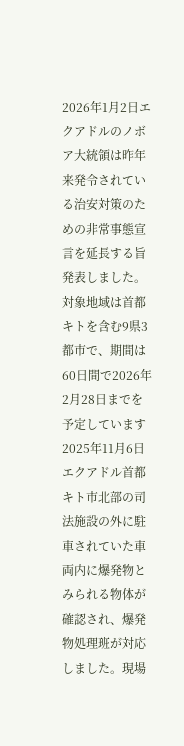2026年1月2日エクアドルのノボア大統領は昨年来発令されている治安対策のための非常事態宣言を延長する旨発表しました。対象地域は首都キトを含む9県3都市で、期間は60日間で2026年2月28日までを予定しています
2025年11月6日エクアドル首都キト市北部の司法施設の外に駐車されていた車両内に爆発物とみられる物体が確認され、爆発物処理班が対応しました。現場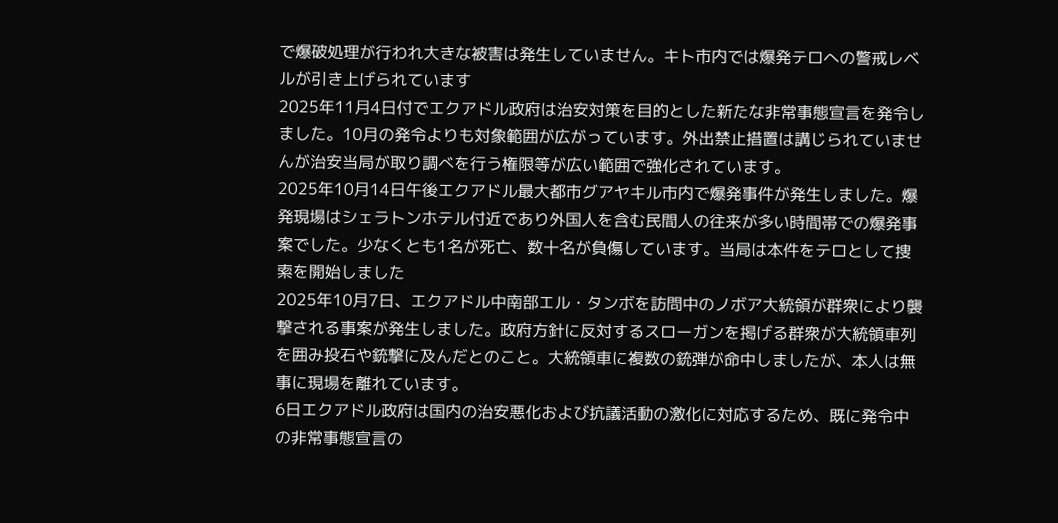で爆破処理が行われ大きな被害は発生していません。キト市内では爆発テロへの警戒レベルが引き上げられています
2025年11月4日付でエクアドル政府は治安対策を目的とした新たな非常事態宣言を発令しました。10月の発令よりも対象範囲が広がっています。外出禁止措置は講じられていませんが治安当局が取り調べを行う権限等が広い範囲で強化されています。
2025年10月14日午後エクアドル最大都市グアヤキル市内で爆発事件が発生しました。爆発現場はシェラトンホテル付近であり外国人を含む民間人の往来が多い時間帯での爆発事案でした。少なくとも1名が死亡、数十名が負傷しています。当局は本件をテロとして捜索を開始しました
2025年10月7日、エクアドル中南部エル・タンボを訪問中のノボア大統領が群衆により襲撃される事案が発生しました。政府方針に反対するスローガンを掲げる群衆が大統領車列を囲み投石や銃撃に及んだとのこと。大統領車に複数の銃弾が命中しましたが、本人は無事に現場を離れています。
6日エクアドル政府は国内の治安悪化および抗議活動の激化に対応するため、既に発令中の非常事態宣言の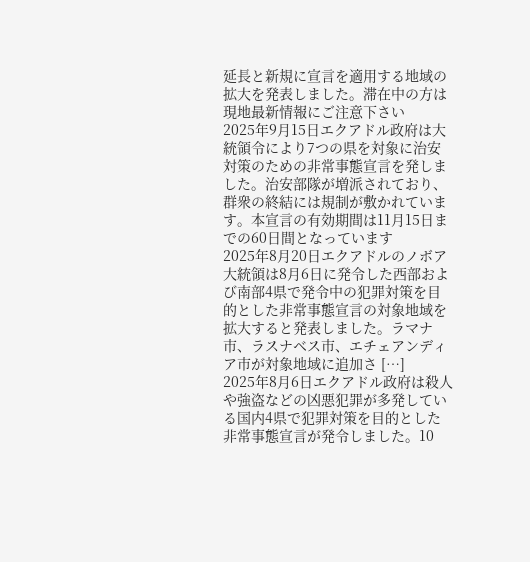延長と新規に宣言を適用する地域の拡大を発表しました。滞在中の方は現地最新情報にご注意下さい
2025年9月15日エクアドル政府は大統領令により7つの県を対象に治安対策のための非常事態宣言を発しました。治安部隊が増派されており、群衆の終結には規制が敷かれています。本宣言の有効期間は11月15日までの60日間となっています
2025年8月20日エクアドルのノボア大統領は8月6日に発令した西部および南部4県で発令中の犯罪対策を目的とした非常事態宣言の対象地域を拡大すると発表しました。ラマナ市、ラスナベス市、エチェアンディア市が対象地域に追加さ […]
2025年8月6日エクアドル政府は殺人や強盗などの凶悪犯罪が多発している国内4県で犯罪対策を目的とした非常事態宣言が発令しました。10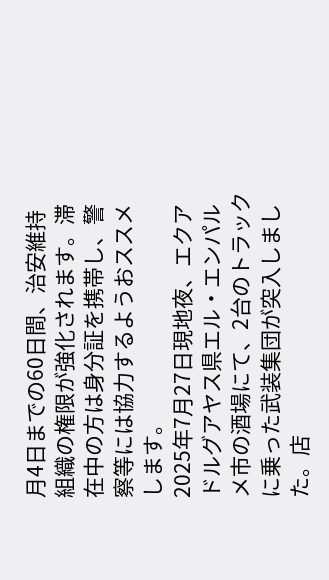月4日までの60日間、治安維持組織の権限が強化されます。滞在中の方は身分証を携帯し、警察等には協力するようおススメします。
2025年7月27日現地夜、エクアドルグアヤス県エル・エンパルメ市の酒場にて、2台のトラックに乗った武装集団が突入しました。店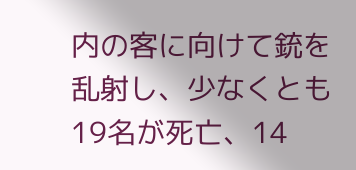内の客に向けて銃を乱射し、少なくとも19名が死亡、14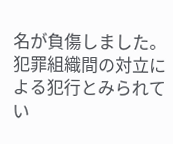名が負傷しました。犯罪組織間の対立による犯行とみられてい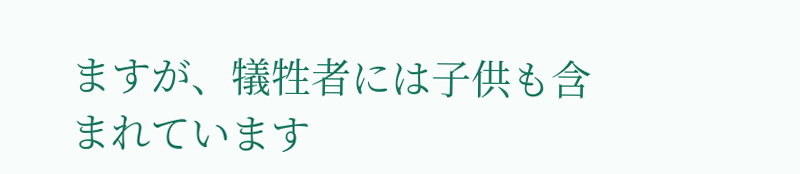ますが、犠牲者には子供も含まれています